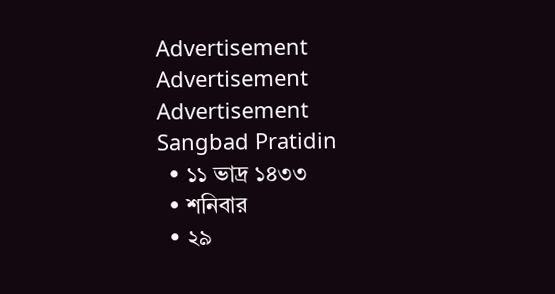Advertisement
Advertisement
Advertisement
Sangbad Pratidin
  • ১১ ভাদ্র ১৪৩৩
  • শনিবার
  • ২৯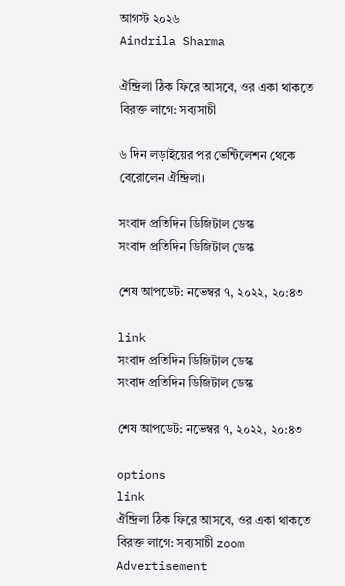আগস্ট ২০২৬
Aindrila Sharma

ঐন্দ্রিলা ঠিক ফিরে আসবে, ওর একা থাকতে বিরক্ত লাগে: সব্যসাচী

৬ দিন লড়াইয়ের পর ভেন্টিলেশন থেকে বেরোলেন ঐন্দ্রিলা।

সংবাদ প্রতিদিন ডিজিটাল ডেস্ক
সংবাদ প্রতিদিন ডিজিটাল ডেস্ক

শেষ আপডেট: নভেম্বর ৭, ২০২২, ২০:৪৩

link
সংবাদ প্রতিদিন ডিজিটাল ডেস্ক
সংবাদ প্রতিদিন ডিজিটাল ডেস্ক

শেষ আপডেট: নভেম্বর ৭, ২০২২, ২০:৪৩

options
link
ঐন্দ্রিলা ঠিক ফিরে আসবে, ওর একা থাকতে বিরক্ত লাগে: সব্যসাচী zoom
Advertisement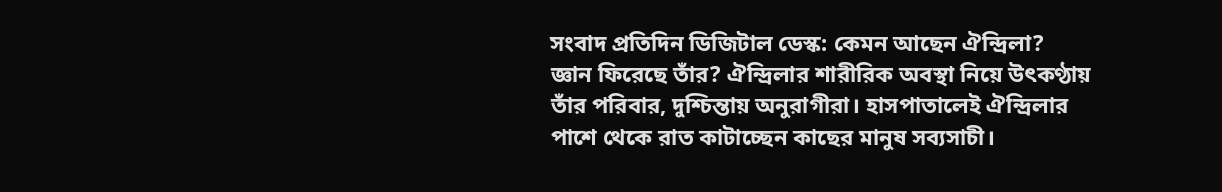সংবাদ প্রতিদিন ডিজিটাল ডেস্ক: কেমন আছেন ঐন্দ্রিলা? জ্ঞান ফিরেছে তাঁর? ঐন্দ্রিলার শারীরিক অবস্থা নিয়ে উৎকণ্ঠায় তাঁর পরিবার, দুশ্চিন্তায় অনুরাগীরা। হাসপাতালেই ঐন্দ্রিলার পাশে থেকে রাত কাটাচ্ছেন কাছের মানুষ সব্যসাচী।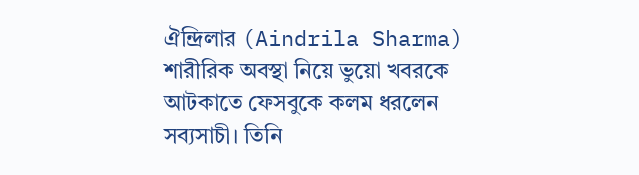ঐন্দ্রিলার (Aindrila Sharma) শারীরিক অবস্থা নিয়ে ভুয়ো খবরকে আটকাতে ফেসবুকে কলম ধরলেন সব্যসাচী। তিনি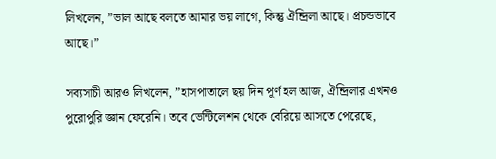লিখলেন, ”ভাল আছে বলতে আমার ভয় লাগে, কিন্তু ঐন্দ্রিলা আছে। প্রচন্ডভাবে আছে।”

সব্যসাচী আরও লিখলেন, ”হাসপাতালে ছয় দিন পূর্ণ হল আজ, ঐন্দ্রিলার এখনও পুরোপুরি জ্ঞান ফেরেনি। তবে ভেন্টিলেশন থেকে বেরিয়ে আসতে পেরেছে,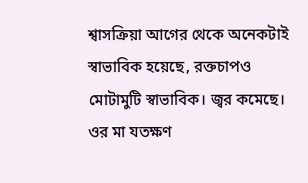শ্বাসক্রিয়া আগের থেকে অনেকটাই স্বাভাবিক হয়েছে, রক্তচাপও মোটামুটি স্বাভাবিক। জ্বর কমেছে। ওর মা যতক্ষণ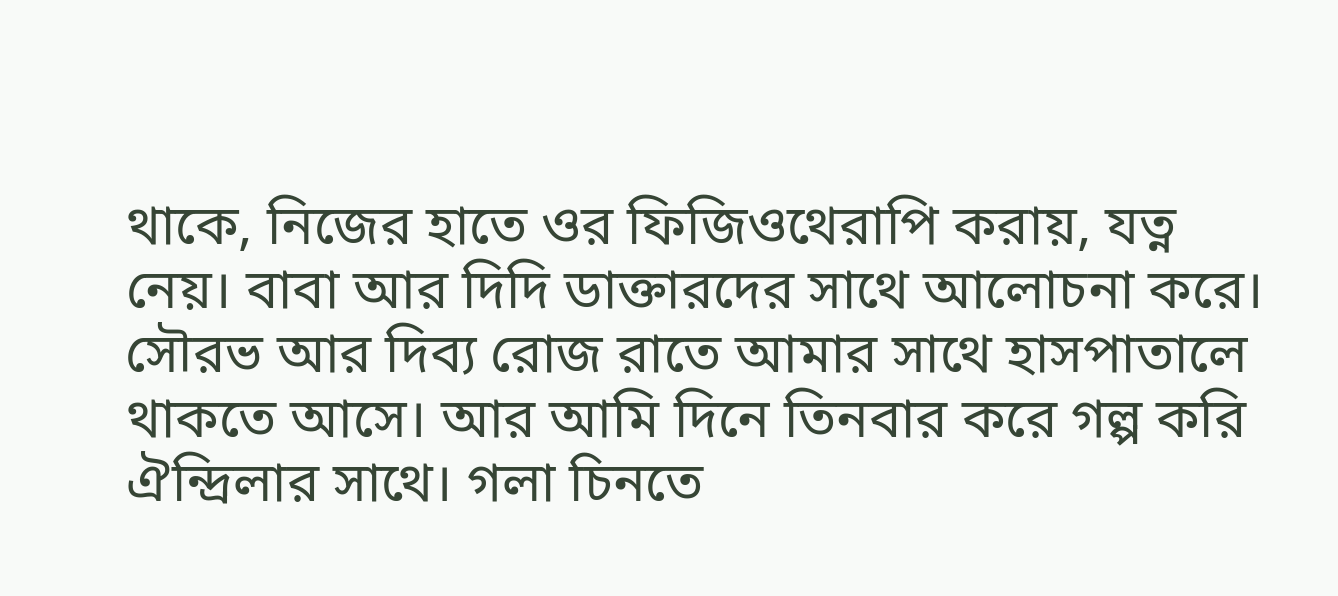থাকে, নিজের হাতে ওর ফিজিওথেরাপি করায়, যত্ন নেয়। বাবা আর দিদি ডাক্তারদের সাথে আলোচনা করে। সৌরভ আর দিব্য রোজ রাতে আমার সাথে হাসপাতালে থাকতে আসে। আর আমি দিনে তিনবার করে গল্প করি ঐন্দ্রিলার সাথে। গলা চিনতে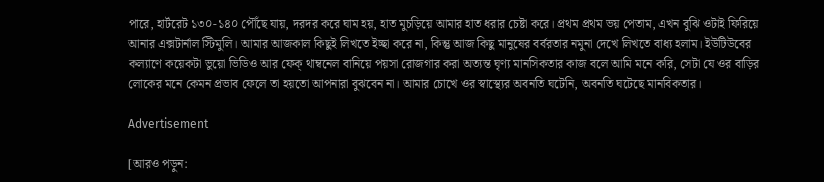পারে, হার্টরেট ১৩০-১৪০ পৌঁছে যায়, দরদর করে ঘাম হয়, হাত মুচড়িয়ে আমার হাত ধরার চেষ্টা করে। প্রথম প্রথম ভয় পেতাম, এখন বুঝি ওটাই ফিরিয়ে আনার এক্সটার্নাল স্টিমুলি। আমার আজকাল কিছুই লিখতে ইচ্ছা করে না, কিন্তু আজ কিছু মানুষের বর্বরতার নমুনা দেখে লিখতে বাধ্য হলাম। ইউটিউবের কল্যাণে কয়েকটা ভুয়ো ভিডিও আর ফেক্ থাম্বনেল বানিয়ে পয়সা রোজগার করা অত্যন্ত ঘৃণ্য মানসিকতার কাজ বলে আমি মনে করি, সেটা যে ওর বাড়ির লোকের মনে কেমন প্রভাব ফেলে তা হয়তো আপনারা বুঝবেন না। আমার চোখে ওর স্বাস্থ্যের অবনতি ঘটেনি, অবনতি ঘটেছে মানবিকতার।

Advertisement

[আরও পড়ুন: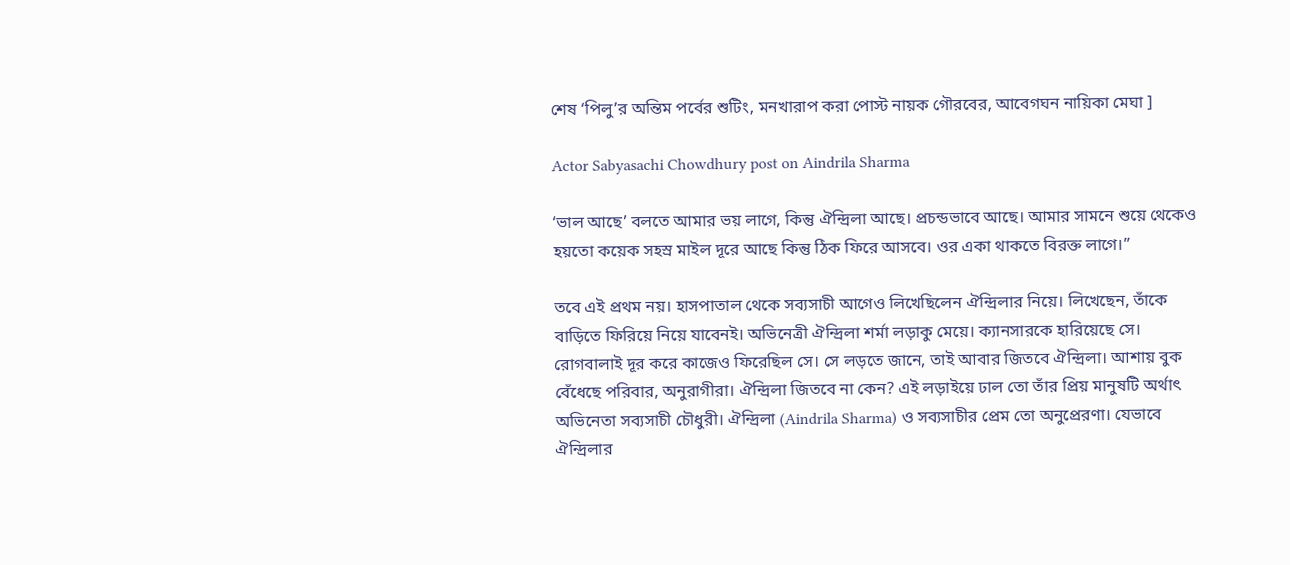শেষ ‘পিলু’র অন্তিম পর্বের শুটিং, মনখারাপ করা পোস্ট নায়ক গৌরবের, আবেগঘন নায়িকা মেঘা ]

Actor Sabyasachi Chowdhury post on Aindrila Sharma

‘ভাল আছে’ বলতে আমার ভয় লাগে, কিন্তু ঐন্দ্রিলা আছে। প্রচন্ডভাবে আছে। আমার সামনে শুয়ে থেকেও হয়তো কয়েক সহস্র মাইল দূরে আছে কিন্তু ঠিক ফিরে আসবে। ওর একা থাকতে বিরক্ত লাগে।”

তবে এই প্রথম নয়। হাসপাতাল থেকে সব্যসাচী আগেও লিখেছিলেন ঐন্দ্রিলার নিয়ে। লিখেছেন, তাঁকে বাড়িতে ফিরিয়ে নিয়ে যাবেনই। অভিনেত্রী ঐন্দ্রিলা শর্মা লড়াকু মেয়ে। ক্যানসারকে হারিয়েছে সে। রোগবালাই দূর করে কাজেও ফিরেছিল সে। সে লড়তে জানে, তাই আবার জিতবে ঐন্দ্রিলা। আশায় বুক বেঁধেছে পরিবার, অনুরাগীরা। ঐন্দ্রিলা জিতবে না কেন? এই লড়াইয়ে ঢাল তো তাঁর প্রিয় মানুষটি অর্থাৎ অভিনেতা সব্যসাচী চৌধুরী। ঐন্দ্রিলা (Aindrila Sharma) ও সব্যসাচীর প্রেম তো অনুপ্রেরণা। যেভাবে ঐন্দ্রিলার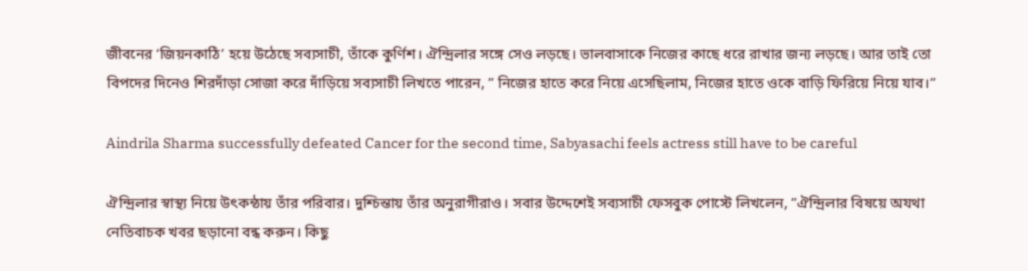জীবনের ‘জিয়নকাঠি’ হয়ে উঠেছে সব্যসাচী, তাঁকে কুর্ণিশ। ঐন্দ্রিলার সঙ্গে সেও লড়ছে। ভালবাসাকে নিজের কাছে ধরে রাখার জন্য লড়ছে। আর তাই তো বিপদের দিনেও শিরদাঁড়া সোজা করে দাঁড়িয়ে সব্যসাচী লিখতে পারেন, ” নিজের হাতে করে নিয়ে এসেছিলাম, নিজের হাতে ওকে বাড়ি ফিরিয়ে নিয়ে যাব।”

Aindrila Sharma successfully defeated Cancer for the second time, Sabyasachi feels actress still have to be careful

ঐন্দ্রিলার স্বাস্থ্য নিয়ে উৎকন্ঠায় তাঁর পরিবার। দুশ্চিন্তায় তাঁর অনুরাগীরাও। সবার উদ্দেশেই সব্যসাচী ফেসবুক পোস্টে লিখলেন, ”ঐন্দ্রিলার বিষয়ে অযথা নেতিবাচক খবর ছড়ানো বন্ধ করুন। কিছু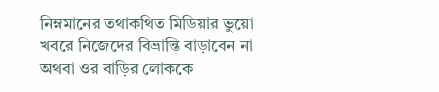নিম্নমানের তথাকথিত মিডিয়ার ভুয়ো খবরে নিজেদের বিভ্রান্তি বাড়াবেন না অথবা ওর বাড়ির লোককে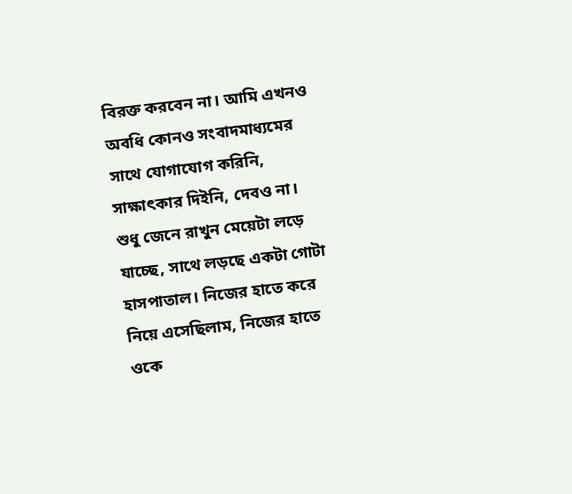বিরক্ত করবেন না। আমি এখনও অবধি কোনও সংবাদমাধ্যমের সাথে যোগাযোগ করিনি, সাক্ষাৎকার দিইনি, দেবও না। শুধু জেনে রাখুন মেয়েটা লড়ে যাচ্ছে, সাথে লড়ছে একটা গোটা হাসপাতাল। নিজের হাতে করে নিয়ে এসেছিলাম, নিজের হাতে ওকে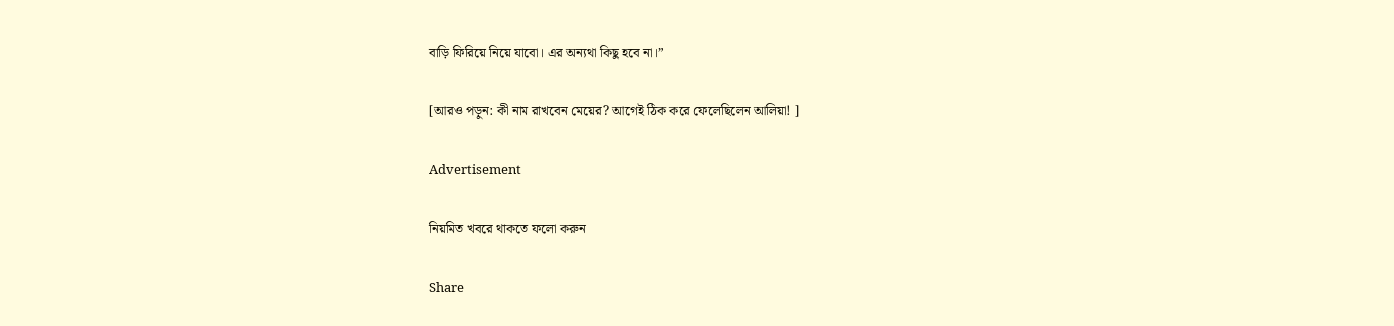বাড়ি ফিরিয়ে নিয়ে যাবো। এর অন্যথা কিছু হবে না।”

[আরও পড়ুন: কী নাম রাখবেন মেয়ের? আগেই ঠিক করে ফেলেছিলেন আলিয়া! ]

Advertisement

নিয়মিত খবরে থাকতে ফলো করুন

Share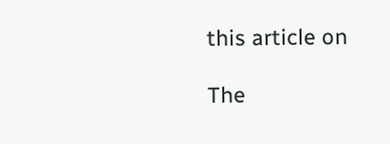this article on

The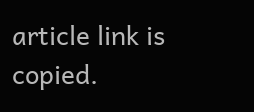article link is copied.